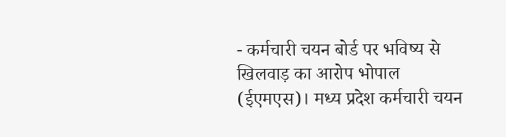- कर्मचारी चयन बोर्ड पर भविष्य से खिलवाड़ का आरोप भोपाल (ईएमएस)। मध्य प्रदेश कर्मचारी चयन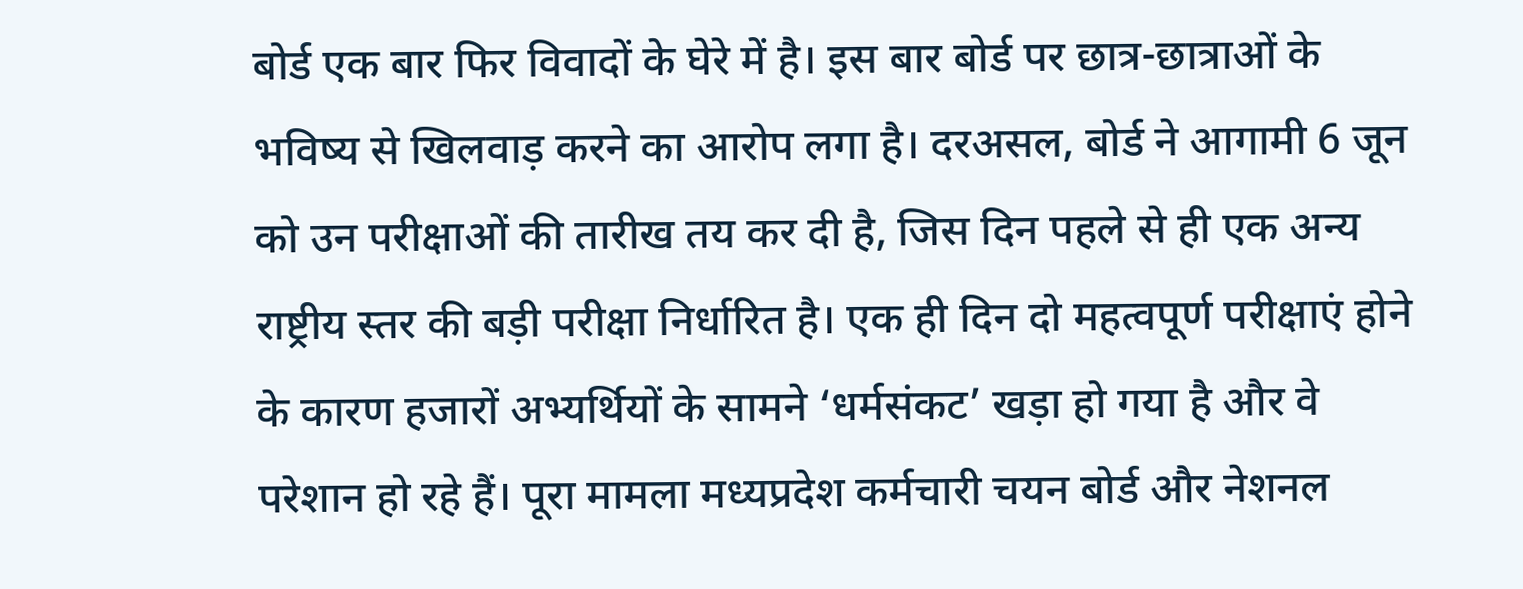बोर्ड एक बार फिर विवादों के घेरे में है। इस बार बोर्ड पर छात्र-छात्राओं के भविष्य से खिलवाड़ करने का आरोप लगा है। दरअसल, बोर्ड ने आगामी 6 जून को उन परीक्षाओं की तारीख तय कर दी है, जिस दिन पहले से ही एक अन्य राष्ट्रीय स्तर की बड़ी परीक्षा निर्धारित है। एक ही दिन दो महत्वपूर्ण परीक्षाएं होने के कारण हजारों अभ्यर्थियों के सामने ‘धर्मसंकट’ खड़ा हो गया है और वे परेशान हो रहे हैं। पूरा मामला मध्यप्रदेश कर्मचारी चयन बोर्ड और नेशनल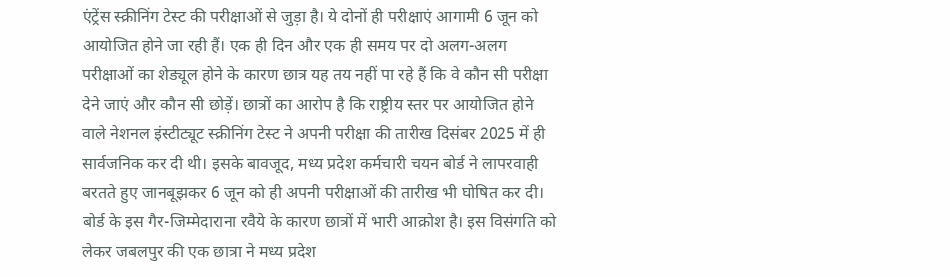एंट्रेंस स्क्रीनिंग टेस्ट की परीक्षाओं से जुड़ा है। ये दोनों ही परीक्षाएं आगामी 6 जून को आयोजित होने जा रही हैं। एक ही दिन और एक ही समय पर दो अलग-अलग परीक्षाओं का शेड्यूल होने के कारण छात्र यह तय नहीं पा रहे हैं कि वे कौन सी परीक्षा देने जाएं और कौन सी छोड़ें। छात्रों का आरोप है कि राष्ट्रीय स्तर पर आयोजित होने वाले नेशनल इंस्टीट्यूट स्क्रीनिंग टेस्ट ने अपनी परीक्षा की तारीख दिसंबर 2025 में ही सार्वजनिक कर दी थी। इसके बावजूद, मध्य प्रदेश कर्मचारी चयन बोर्ड ने लापरवाही बरतते हुए जानबूझकर 6 जून को ही अपनी परीक्षाओं की तारीख भी घोषित कर दी। बोर्ड के इस गैर-जिम्मेदाराना रवैये के कारण छात्रों में भारी आक्रोश है। इस विसंगति को लेकर जबलपुर की एक छात्रा ने मध्य प्रदेश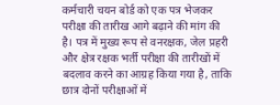कर्मचारी चयन बोर्ड को एक पत्र भेजकर परीक्षा की तारीख आगे बढ़ाने की मांग की है। पत्र में मुख्य रूप से वनरक्षक, जेल प्रहरी और क्षेत्र रक्षक भर्ती परीक्षा की तारीखों में बदलाव करने का आग्रह किया गया है, ताकि छात्र दोनों परीक्षाओं में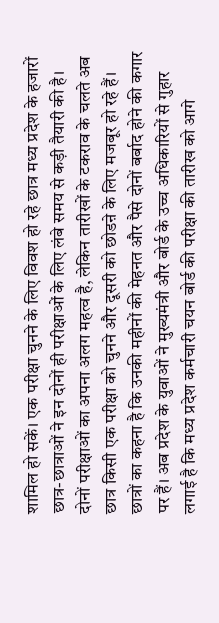शामिल हो सकें। एक परीक्षा चुनने के लिए विवश हो रहे छात्र मध्य प्रदेश के हजारों छात्र-छात्राओं ने इन दोनों ही परीक्षाओं के लिए लंबे समय से कड़ी तैयारी की है। दोनों परीक्षाओं का अपना अलग महत्व है, लेकिन तारीखों के टकराव के चलते अब छात्र किसी एक परीक्षा को चुनने और दूसरी को छोडऩे के लिए मजबूर हो रहे हैं। छात्रों का कहना है कि उनकी महीनों की मेहनत और पैसे दोनों बर्बाद होने की कगार पर हैं। अब प्रदेश के युवाओं ने मुख्यमंत्री और बोर्ड के उच्च अधिकारियों से गुहार लगाई है कि मध्य प्रदेश कर्मचारी चयन बोर्ड की परीक्षा की तारीख को आगे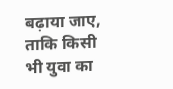बढ़ाया जाए, ताकि किसी भी युवा का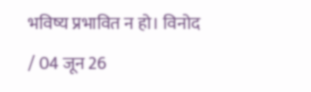भविष्य प्रभावित न हो। विनोद / 04 जून 26